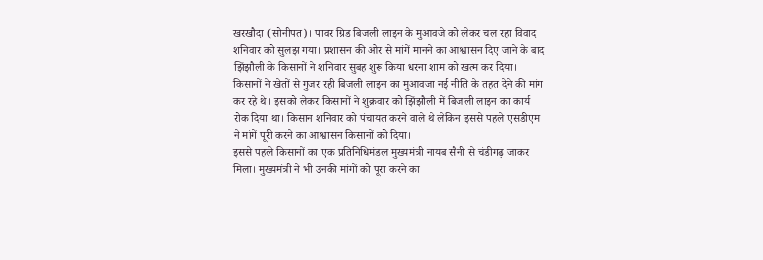खरखौदा (सोनीपत)। पावर ग्रिड बिजली लाइन के मुआवजे को लेकर चल रहा विवाद शनिवार को सुलझ गया। प्रशासन की ओर से मांगें मानने का आश्वासन दिए जाने के बाद झिंझौली के किसानों ने शनिवार सुबह शुरू किया धरना शाम को खत्म कर दिया।
किसानों ने खेतों से गुजर रही बिजली लाइन का मुआवजा नई नीति के तहत देने की मांग कर रहे थे। इसको लेकर किसानों ने शुक्रवार को झिंझौली में बिजली लाइन का कार्य रोक दिया था। किसान शनिवार को पंचायत करने वाले थे लेकिन इससे पहले एसडीएम ने मांगें पूरी करने का आश्वासन किसानों को दिया।
इससे पहले किसानों का एक प्रतिनिधिमंडल मुख्यमंत्री नायब सैनी से चंडीगढ़ जाकर मिला। मुख्यमंत्री ने भी उनकी मांगों को पूरा करने का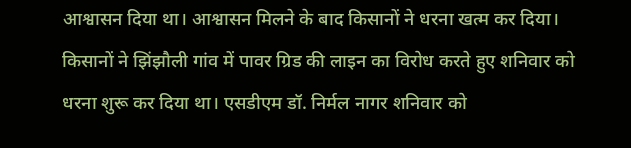आश्वासन दिया था। आश्वासन मिलने के बाद किसानों ने धरना खत्म कर दिया।
किसानों ने झिंझौली गांव में पावर ग्रिड की लाइन का विरोध करते हुए शनिवार को धरना शुरू कर दिया था। एसडीएम डॉ. निर्मल नागर शनिवार को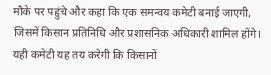मौके पर पहुंचे और कहा कि एक समन्वय कमेटी बनाई जाएगी, जिसमें किसान प्रतिनिधि और प्रशासनिक अधिकारी शामिल होंगे।
यही कमेटी यह तय करेगी कि किसानों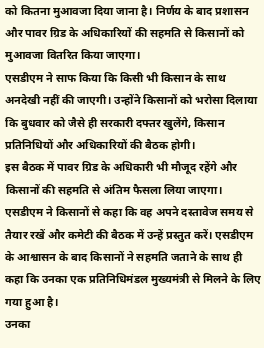को कितना मुआवजा दिया जाना है। निर्णय के बाद प्रशासन और पावर ग्रिड के अधिकारियों की सहमति से किसानों को मुआवजा वितरित किया जाएगा।
एसडीएम ने साफ किया कि किसी भी किसान के साथ अनदेखी नहीं की जाएगी। उन्होंने किसानों को भरोसा दिलाया कि बुधवार को जैसे ही सरकारी दफ्तर खुलेंगे, किसान प्रतिनिधियों और अधिकारियों की बैठक होगी।
इस बैठक में पावर ग्रिड के अधिकारी भी मौजूद रहेंगे और किसानों की सहमति से अंतिम फैसला लिया जाएगा। एसडीएम ने किसानों से कहा कि वह अपने दस्तावेज समय से तैयार रखें और कमेटी की बैठक में उन्हें प्रस्तुत करें। एसडीएम के आश्वासन के बाद किसानों ने सहमति जताने के साथ ही कहा कि उनका एक प्रतिनिधिमंडल मुख्यमंत्री से मिलने के लिए गया हुआ है।
उनका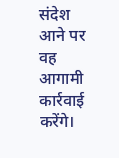संदेश आने पर वह आगामी कार्रवाई करेंगे।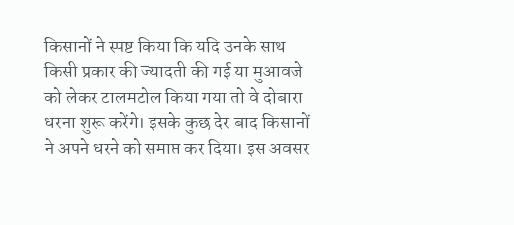किसानों ने स्पष्ट किया कि यदि उनके साथ किसी प्रकार की ज्यादती की गई या मुआवजे को लेकर टालमटोल किया गया तो वे दोबारा धरना शुरू करेंगे। इसके कुछ देर बाद किसानों ने अपने धरने को समाप्त कर दिया। इस अवसर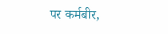पर कर्मबीर,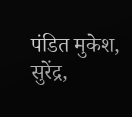पंडित मुकेश, सुरेंद्र,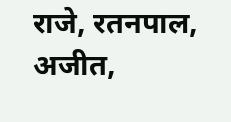राजे, रतनपाल, अजीत,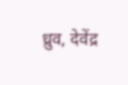ध्रुव, देवेंद्र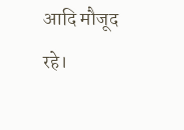आदि मौजूद रहे।